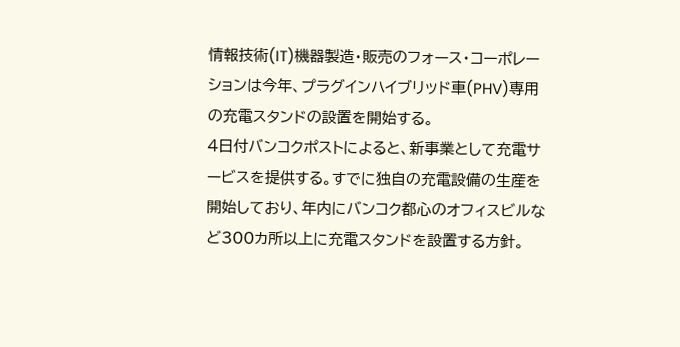情報技術(IT)機器製造・販売のフォース・コーポレーションは今年、プラグインハイブリッド車(PHV)専用の充電スタンドの設置を開始する。
4日付バンコクポストによると、新事業として充電サービスを提供する。すでに独自の充電設備の生産を開始しており、年内にバンコク都心のオフィスビルなど300カ所以上に充電スタンドを設置する方針。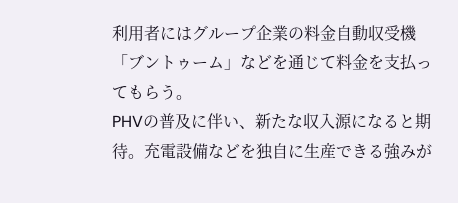利用者にはグループ企業の料金自動収受機「ブントゥーム」などを通じて料金を支払ってもらう。
PHVの普及に伴い、新たな収入源になると期待。充電設備などを独自に生産できる強みが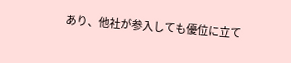あり、他社が参入しても優位に立て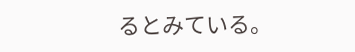るとみている。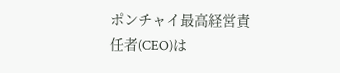ポンチャイ最高経営責任者(CEO)は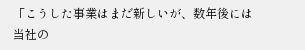「こうした事業はまだ新しいが、数年後には当社の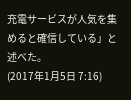充電サービスが人気を集めると確信している」と述べた。
(2017年1月5日 7:16)